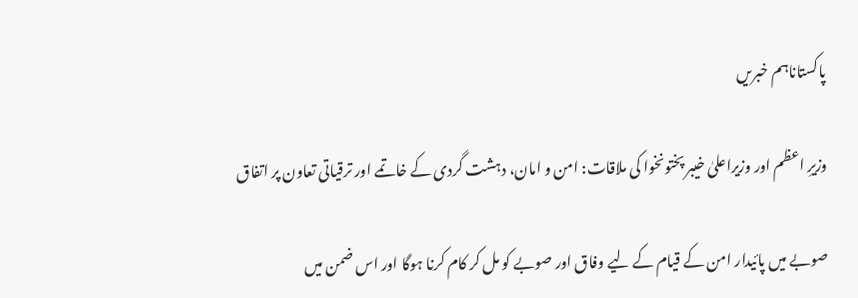پاکستاناہم خبریں

وزیرِ اعظم اور وزیراعلیٰ خیبر پختونخوا کی ملاقات: امن و امان، دہشت گردی کے خاتمے اور ترقیاتی تعاون پر اتفاق

صوبے میں پائیدار امن کے قیام کے لیے وفاق اور صوبے کو مل کر کام کرنا ہوگا اور اس ضمن میں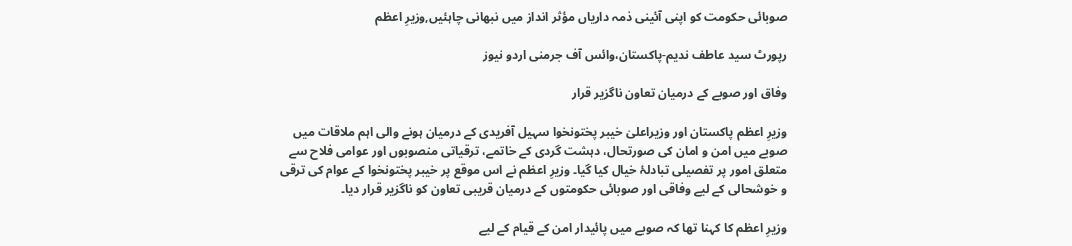صوبائی حکومت کو اپنی آئینی ذمہ داریاں مؤثر انداز میں نبھانی چاہئیں,وزیرِ اعظم

رپورٹ سید عاطف ندیم-پاکستان،وائس آف جرمنی اردو نیوز

وفاق اور صوبے کے درمیان تعاون ناگزیر قرار

وزیرِ اعظم پاکستان اور وزیراعلیٰ خیبر پختونخوا سہیل آفریدی کے درمیان ہونے والی اہم ملاقات میں صوبے میں امن و امان کی صورتحال، دہشت گردی کے خاتمے، ترقیاتی منصوبوں اور عوامی فلاح سے متعلق امور پر تفصیلی تبادلۂ خیال کیا گیا۔ وزیرِ اعظم نے اس موقع پر خیبر پختونخوا کے عوام کی ترقی و خوشحالی کے لیے وفاقی اور صوبائی حکومتوں کے درمیان قریبی تعاون کو ناگزیر قرار دیا۔

وزیرِ اعظم کا کہنا تھا کہ صوبے میں پائیدار امن کے قیام کے لیے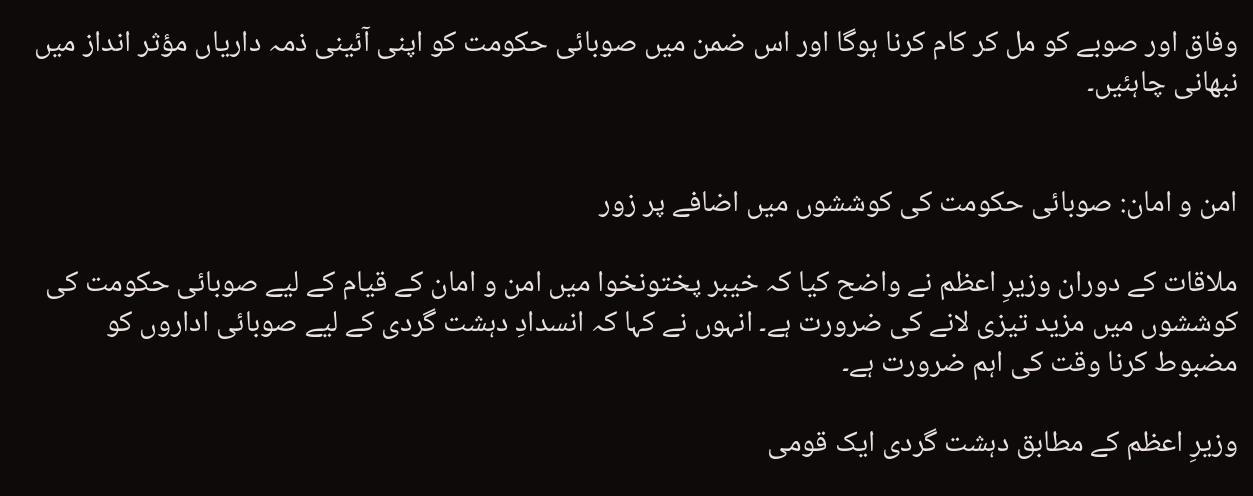وفاق اور صوبے کو مل کر کام کرنا ہوگا اور اس ضمن میں صوبائی حکومت کو اپنی آئینی ذمہ داریاں مؤثر انداز میں نبھانی چاہئیں۔


امن و امان: صوبائی حکومت کی کوششوں میں اضافے پر زور

ملاقات کے دوران وزیرِ اعظم نے واضح کیا کہ خیبر پختونخوا میں امن و امان کے قیام کے لیے صوبائی حکومت کی کوششوں میں مزید تیزی لانے کی ضرورت ہے۔ انہوں نے کہا کہ انسدادِ دہشت گردی کے لیے صوبائی اداروں کو مضبوط کرنا وقت کی اہم ضرورت ہے۔

وزیرِ اعظم کے مطابق دہشت گردی ایک قومی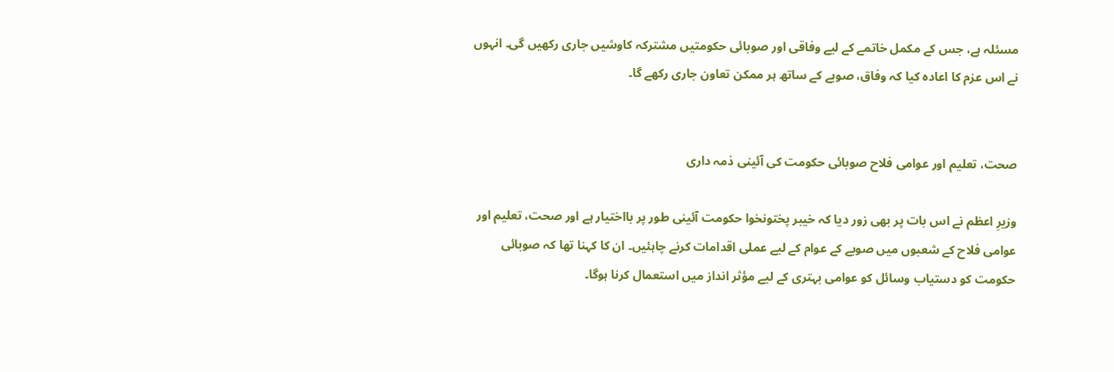مسئلہ ہے، جس کے مکمل خاتمے کے لیے وفاقی اور صوبائی حکومتیں مشترکہ کاوشیں جاری رکھیں گی۔ انہوں نے اس عزم کا اعادہ کیا کہ وفاق، صوبے کے ساتھ ہر ممکن تعاون جاری رکھے گا۔


صحت، تعلیم اور عوامی فلاح صوبائی حکومت کی آئینی ذمہ داری

وزیرِ اعظم نے اس بات پر بھی زور دیا کہ خیبر پختونخوا حکومت آئینی طور پر بااختیار ہے اور صحت، تعلیم اور عوامی فلاح کے شعبوں میں صوبے کے عوام کے لیے عملی اقدامات کرنے چاہئیں۔ ان کا کہنا تھا کہ صوبائی حکومت کو دستیاب وسائل کو عوامی بہتری کے لیے مؤثر انداز میں استعمال کرنا ہوگا۔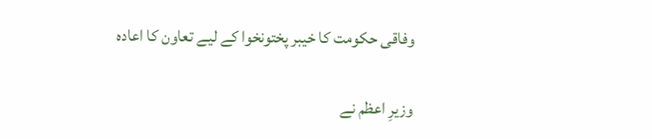وفاقی حکومت کا خیبر پختونخوا کے لیے تعاون کا اعادہ

وزیرِ اعظم نے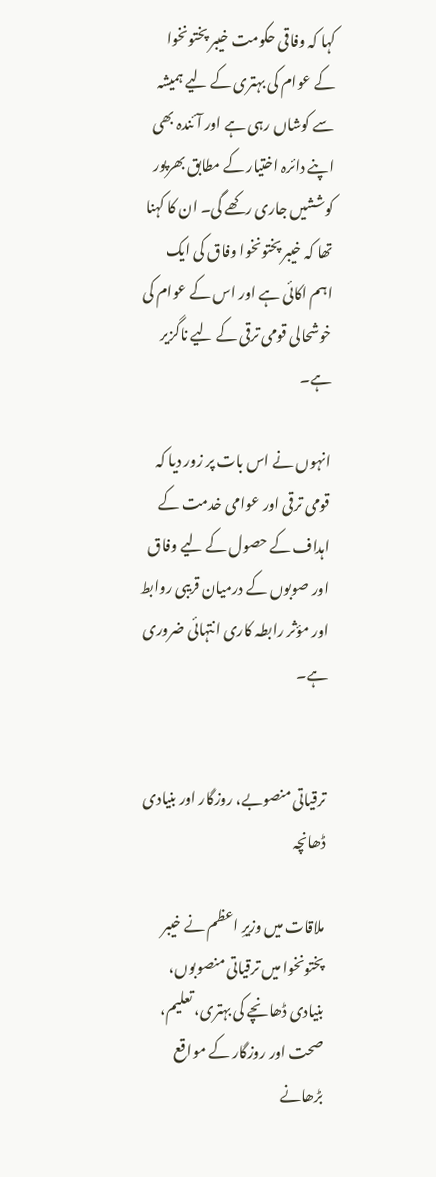کہا کہ وفاقی حکومت خیبر پختونخوا کے عوام کی بہتری کے لیے ہمیشہ سے کوشاں رہی ہے اور آئندہ بھی اپنے دائرہ اختیار کے مطابق بھرپور کوششیں جاری رکھے گی۔ ان کا کہنا تھا کہ خیبر پختونخوا وفاق کی ایک اہم اکائی ہے اور اس کے عوام کی خوشحالی قومی ترقی کے لیے ناگزیر ہے۔

انہوں نے اس بات پر زور دیا کہ قومی ترقی اور عوامی خدمت کے اہداف کے حصول کے لیے وفاق اور صوبوں کے درمیان قریبی روابط اور مؤثر رابطہ کاری انتہائی ضروری ہے۔


ترقیاتی منصوبے، روزگار اور بنیادی ڈھانچہ

ملاقات میں وزیرِ اعظم نے خیبر پختونخوا میں ترقیاتی منصوبوں، بنیادی ڈھانچے کی بہتری، تعلیم، صحت اور روزگار کے مواقع بڑھانے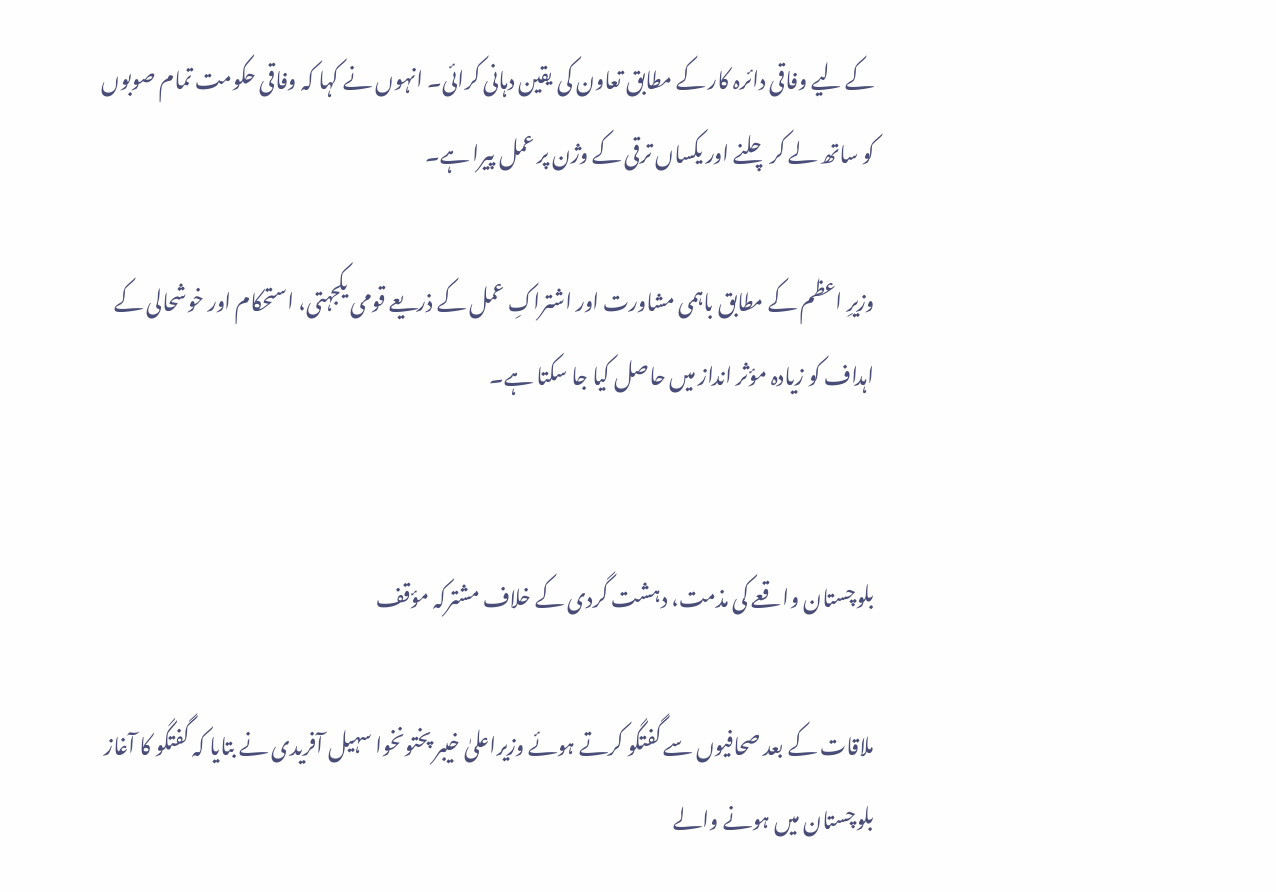کے لیے وفاقی دائرہ کار کے مطابق تعاون کی یقین دہانی کرائی۔ انہوں نے کہا کہ وفاقی حکومت تمام صوبوں کو ساتھ لے کر چلنے اور یکساں ترقی کے وژن پر عمل پیرا ہے۔

وزیرِ اعظم کے مطابق باہمی مشاورت اور اشتراکِ عمل کے ذریعے قومی یکجہتی، استحکام اور خوشحالی کے اہداف کو زیادہ مؤثر انداز میں حاصل کیا جا سکتا ہے۔


بلوچستان واقعے کی مذمت، دہشت گردی کے خلاف مشترکہ مؤقف

ملاقات کے بعد صحافیوں سے گفتگو کرتے ہوئے وزیراعلیٰ خیبر پختونخوا سہیل آفریدی نے بتایا کہ گفتگو کا آغاز بلوچستان میں ہونے والے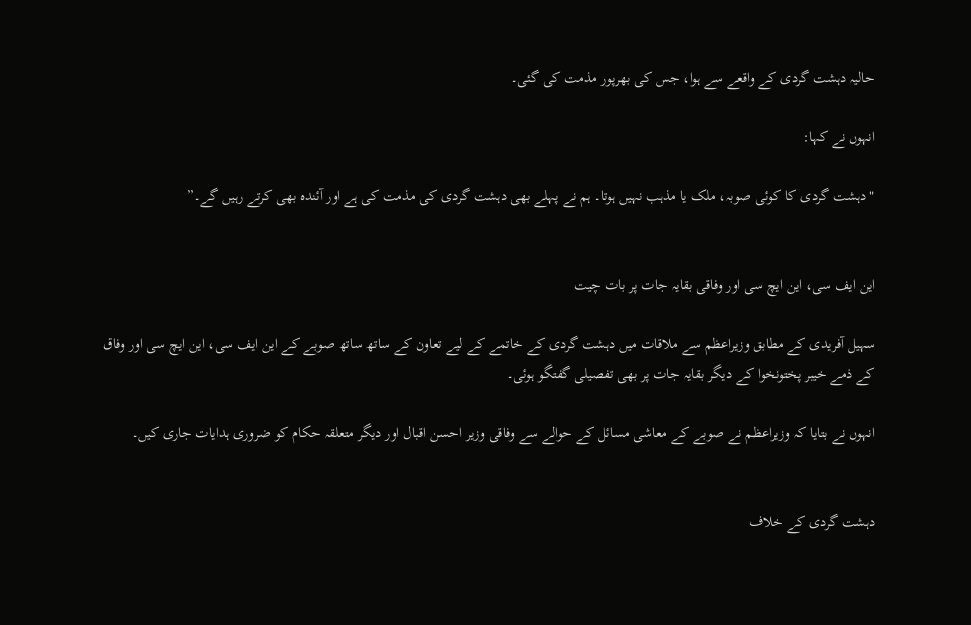حالیہ دہشت گردی کے واقعے سے ہوا، جس کی بھرپور مذمت کی گئی۔

انہوں نے کہا:

"دہشت گردی کا کوئی صوبہ، ملک یا مذہب نہیں ہوتا۔ ہم نے پہلے بھی دہشت گردی کی مذمت کی ہے اور آئندہ بھی کرتے رہیں گے۔”


این ایف سی، این ایچ سی اور وفاقی بقایہ جات پر بات چیت

سہیل آفریدی کے مطابق وزیراعظم سے ملاقات میں دہشت گردی کے خاتمے کے لیے تعاون کے ساتھ ساتھ صوبے کے این ایف سی، این ایچ سی اور وفاق کے ذمے خیبر پختونخوا کے دیگر بقایہ جات پر بھی تفصیلی گفتگو ہوئی۔

انہوں نے بتایا کہ وزیراعظم نے صوبے کے معاشی مسائل کے حوالے سے وفاقی وزیر احسن اقبال اور دیگر متعلقہ حکام کو ضروری ہدایات جاری کیں۔


دہشت گردی کے خلاف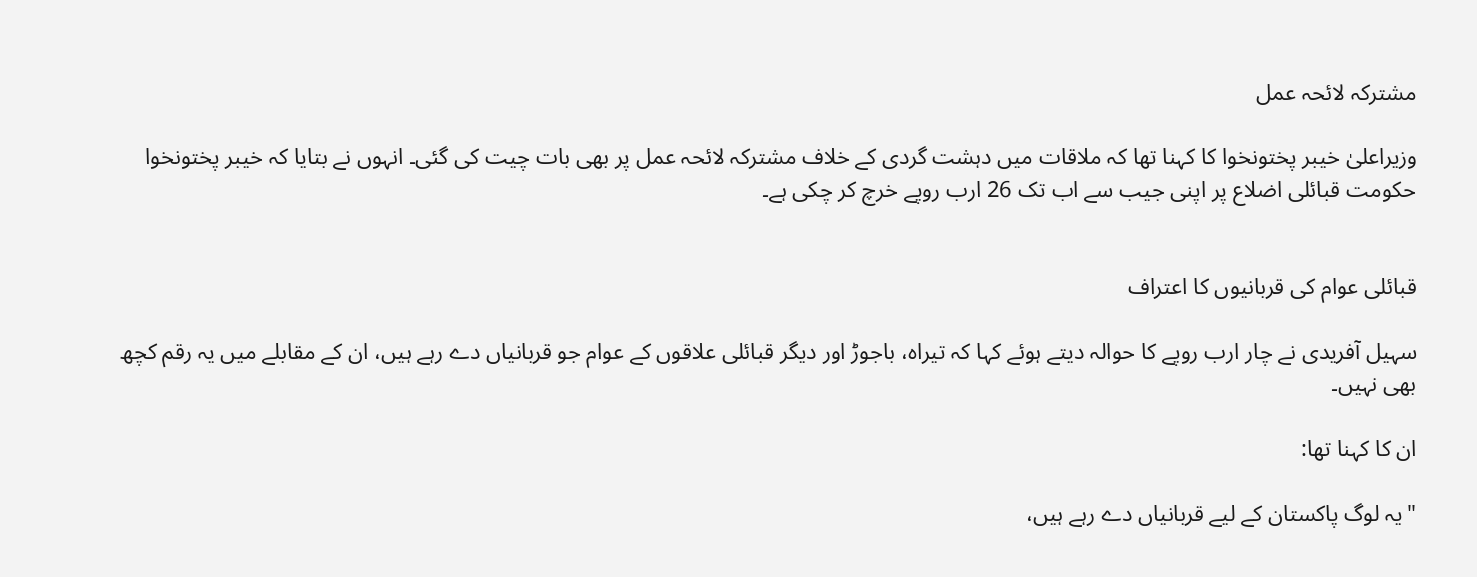مشترکہ لائحہ عمل

وزیراعلیٰ خیبر پختونخوا کا کہنا تھا کہ ملاقات میں دہشت گردی کے خلاف مشترکہ لائحہ عمل پر بھی بات چیت کی گئی۔ انہوں نے بتایا کہ خیبر پختونخوا حکومت قبائلی اضلاع پر اپنی جیب سے اب تک 26 ارب روپے خرچ کر چکی ہے۔


قبائلی عوام کی قربانیوں کا اعتراف

سہیل آفریدی نے چار ارب روپے کا حوالہ دیتے ہوئے کہا کہ تیراہ، باجوڑ اور دیگر قبائلی علاقوں کے عوام جو قربانیاں دے رہے ہیں، ان کے مقابلے میں یہ رقم کچھ بھی نہیں۔

ان کا کہنا تھا:

"یہ لوگ پاکستان کے لیے قربانیاں دے رہے ہیں،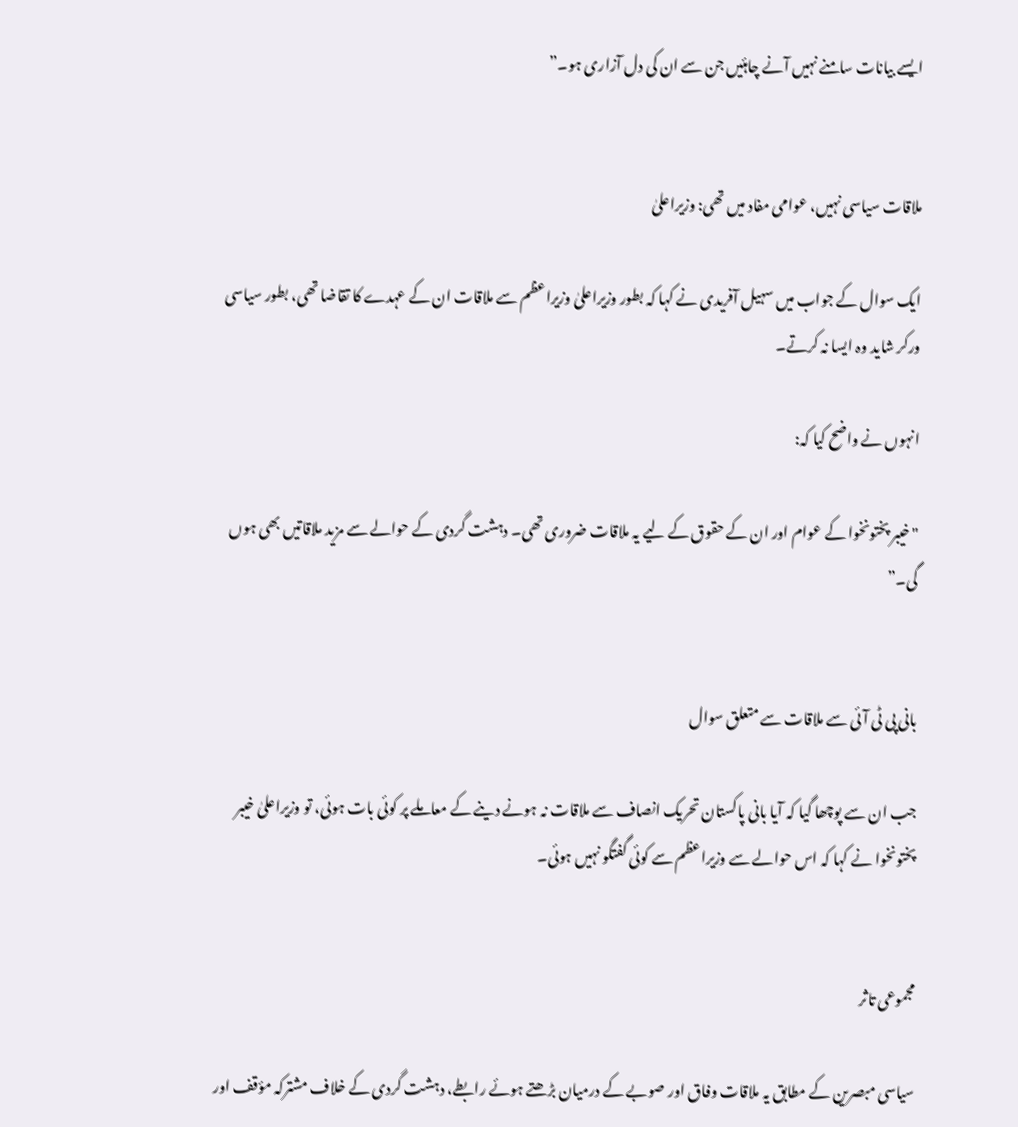ایسے بیانات سامنے نہیں آنے چاہئیں جن سے ان کی دل آزاری ہو۔”


ملاقات سیاسی نہیں، عوامی مفاد میں تھی: وزیراعلیٰ

ایک سوال کے جواب میں سہیل آفریدی نے کہا کہ بطور وزیراعلیٰ وزیراعظم سے ملاقات ان کے عہدے کا تقاضا تھی، بطور سیاسی ورکر شاید وہ ایسا نہ کرتے۔

انہوں نے واضح کیا کہ:

"خیبر پختونخوا کے عوام اور ان کے حقوق کے لیے یہ ملاقات ضروری تھی۔ دہشت گردی کے حوالے سے مزید ملاقاتیں بھی ہوں گی۔”


بانی پی ٹی آئی سے ملاقات سے متعلق سوال

جب ان سے پوچھا گیا کہ آیا بانی پاکستان تحریک انصاف سے ملاقات نہ ہونے دینے کے معاملے پر کوئی بات ہوئی، تو وزیراعلیٰ خیبر پختونخوا نے کہا کہ اس حوالے سے وزیراعظم سے کوئی گفتگو نہیں ہوئی۔


مجموعی تاثر

سیاسی مبصرین کے مطابق یہ ملاقات وفاق اور صوبے کے درمیان بڑھتے ہوئے رابطے، دہشت گردی کے خلاف مشترکہ مؤقف اور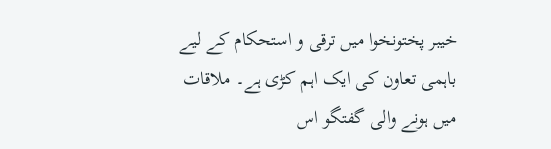خیبر پختونخوا میں ترقی و استحکام کے لیے باہمی تعاون کی ایک اہم کڑی ہے۔ ملاقات میں ہونے والی گفتگو اس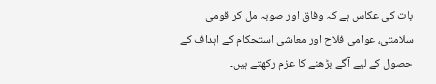بات کی عکاس ہے کہ وفاق اور صوبہ مل کر قومی سلامتی، عوامی فلاح اور معاشی استحکام کے اہداف کے حصول کے لیے آگے بڑھنے کا عزم رکھتے ہیں۔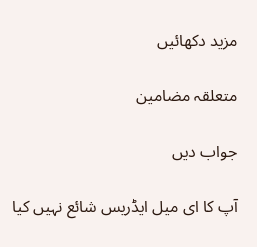مزید دکھائیں

متعلقہ مضامین

جواب دیں

آپ کا ای میل ایڈریس شائع نہیں کیا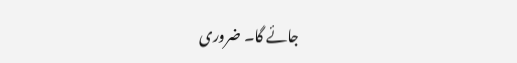جائے گا۔ ضروری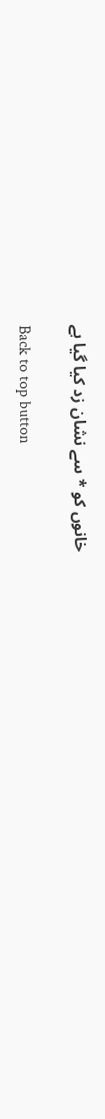خانوں کو * سے نشان زد کیا گیا ہے

Back to top button